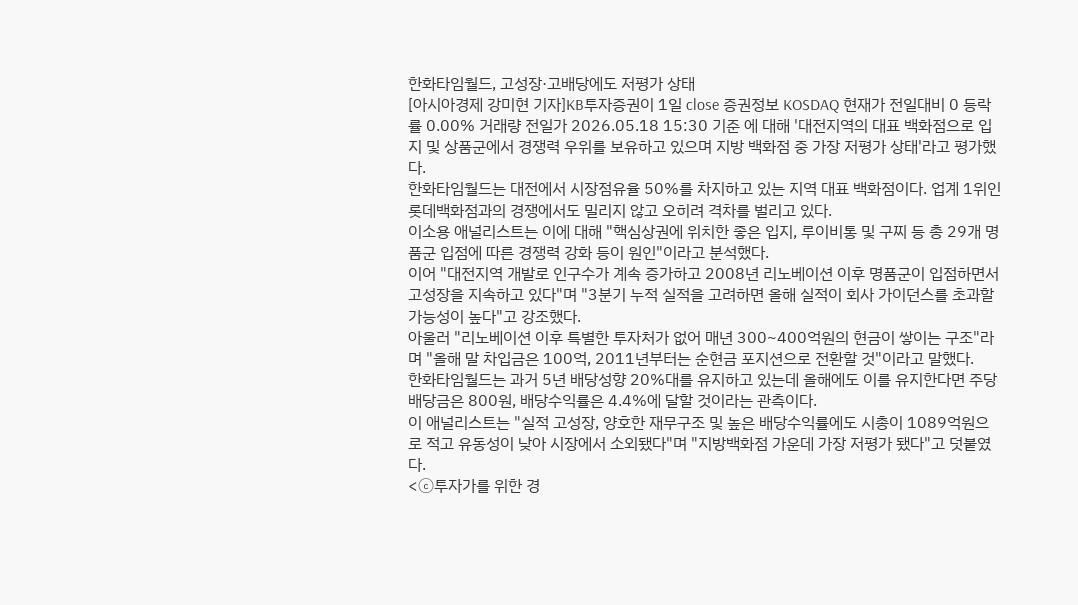한화타임월드, 고성장·고배당에도 저평가 상태
[아시아경제 강미현 기자]KB투자증권이 1일 close 증권정보 KOSDAQ 현재가 전일대비 0 등락률 0.00% 거래량 전일가 2026.05.18 15:30 기준 에 대해 '대전지역의 대표 백화점으로 입지 및 상품군에서 경쟁력 우위를 보유하고 있으며 지방 백화점 중 가장 저평가 상태'라고 평가했다.
한화타임월드는 대전에서 시장점유율 50%를 차지하고 있는 지역 대표 백화점이다. 업계 1위인 롯데백화점과의 경쟁에서도 밀리지 않고 오히려 격차를 벌리고 있다.
이소용 애널리스트는 이에 대해 "핵심상권에 위치한 좋은 입지, 루이비통 및 구찌 등 총 29개 명품군 입점에 따른 경쟁력 강화 등이 원인"이라고 분석했다.
이어 "대전지역 개발로 인구수가 계속 증가하고 2008년 리노베이션 이후 명품군이 입점하면서 고성장을 지속하고 있다"며 "3분기 누적 실적을 고려하면 올해 실적이 회사 가이던스를 초과할 가능성이 높다"고 강조했다.
아울러 "리노베이션 이후 특별한 투자처가 없어 매년 300~400억원의 현금이 쌓이는 구조"라며 "올해 말 차입금은 100억, 2011년부터는 순현금 포지션으로 전환할 것"이라고 말했다.
한화타임월드는 과거 5년 배당성향 20%대를 유지하고 있는데 올해에도 이를 유지한다면 주당 배당금은 800원, 배당수익률은 4.4%에 달할 것이라는 관측이다.
이 애널리스트는 "실적 고성장, 양호한 재무구조 및 높은 배당수익률에도 시총이 1089억원으로 적고 유동성이 낮아 시장에서 소외됐다"며 "지방백화점 가운데 가장 저평가 됐다"고 덧붙였다.
<ⓒ투자가를 위한 경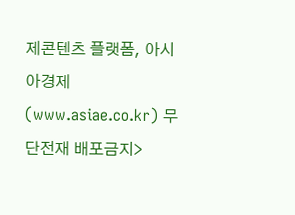제콘텐츠 플랫폼, 아시아경제(www.asiae.co.kr) 무단전재 배포금지>